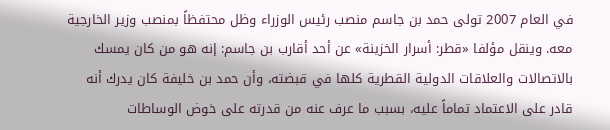في العام 2007 تولى حمد بن جاسم منصب رئيس الوزراء وظل محتفظاً بمنصب وزير الخارجية معه. وينقل مؤلفا «قطر: أسرار الخزينة» عن أحد أقارب بن جاسم: إنه هو من كان يمسك بالاتصالات والعلاقات الدولية القطرية كلها في قبضته، وأن حمد بن خليفة كان يدرك أنه قادر على الاعتماد تماماً عليه، بسبب ما عرف عنه من قدرته على خوض الوساطات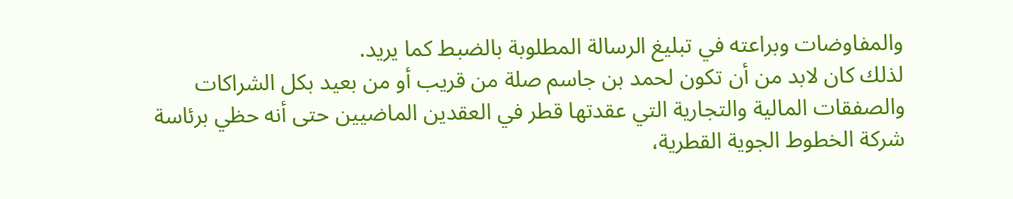والمفاوضات وبراعته في تبليغ الرسالة المطلوبة بالضبط كما يريد.
لذلك كان لابد من أن تكون لحمد بن جاسم صلة من قريب أو من بعيد بكل الشراكات والصفقات المالية والتجارية التي عقدتها قطر في العقدين الماضيين حتى أنه حظي برئاسة شركة الخطوط الجوية القطرية،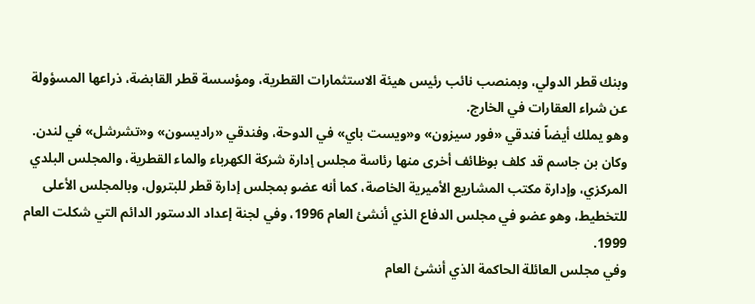وبنك قطر الدولي، وبمنصب نائب رئيس هيئة الاستثمارات القطرية، ومؤسسة قطر القابضة، ذراعها المسؤولة عن شراء العقارات في الخارج.
وهو يملك أيضاً فندقي «فور سيزون» و«ويست باي» في الدوحة، وفندقي «راديسون» و«تشرشل» في لندن.
وكان بن جاسم قد كلف بوظائف أخرى منها رئاسة مجلس إدارة شركة الكهرباء والماء القطرية، والمجلس البلدي المركزي، وإدارة مكتب المشاريع الأميرية الخاصة، كما أنه عضو بمجلس إدارة قطر للبترول، وبالمجلس الأعلى للتخطيط، وهو عضو في مجلس الدفاع الذي أنشئ العام 1996، وفي لجنة إعداد الدستور الدائم التي شكلت العام 1999.
وفي مجلس العائلة الحاكمة الذي أنشئ العام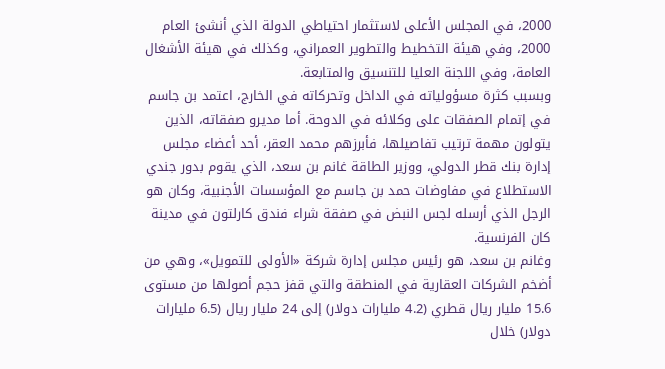2000، في المجلس الأعلى لاستثمار احتياطي الدولة الذي أنشئ العام 2000، وفي هيئة التخطيط والتطوير العمراني، وكذلك في هيئة الأشغال العامة، وفي اللجنة العليا للتنسيق والمتابعة.
وبسبب كثرة مسؤولياته في الداخل وتحركاته في الخارج، اعتمد بن جاسم في إتمام الصفقات على وكلائه في الدوحة. أما مديرو صفقاته، الذين يتولون مهمة ترتيب تفاصيلها، فأبرزهم محمد العقر، أحد أعضاء مجلس إدارة بنك قطر الدولي، ووزير الطاقة غانم بن سعد، الذي يقوم بدور جندي الاستطلاع في مفاوضات حمد بن جاسم مع المؤسسات الأجنبية، وكان هو الرجل الذي أرسله لجس النبض في صفقة شراء فندق كارلتون في مدينة كان الفرنسية.
وغانم بن سعد، هو رئيس مجلس إدارة شركة «الأولى للتمويل»، وهي من أضخم الشركات العقارية في المنطقة والتي قفز حجم أصولها من مستوى 15.6 مليار ريال قطري (4.2 مليارات دولار) إلى 24 مليار ريال (6.5 مليارات دولار) خلال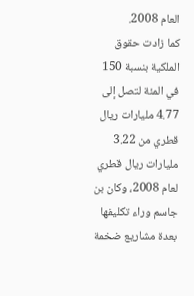العام 2008.
كما زادت حقوق الملكية بنسبة 150 في المئة لتصل إلى 4.77 مليارات ريال قطري من 3.22 مليارات ريال قطري لعام 2008، وكان بن جاسم وراء تكليفها بعدة مشاريع ضخمة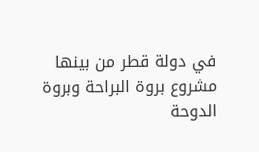في دولة قطر من بينها مشروع بروة البراحة وبروة الدوحة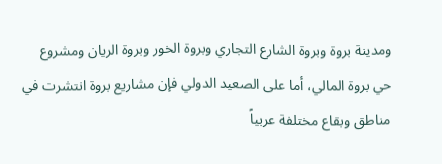ومدينة بروة وبروة الشارع التجاري وبروة الخور وبروة الريان ومشروع حي بروة المالي، أما على الصعيد الدولي فإن مشاريع بروة انتشرت في مناطق وبقاع مختلفة عربياً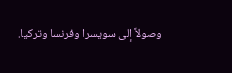وصولاً إلى سويسرا وفرنسا وتركيا.